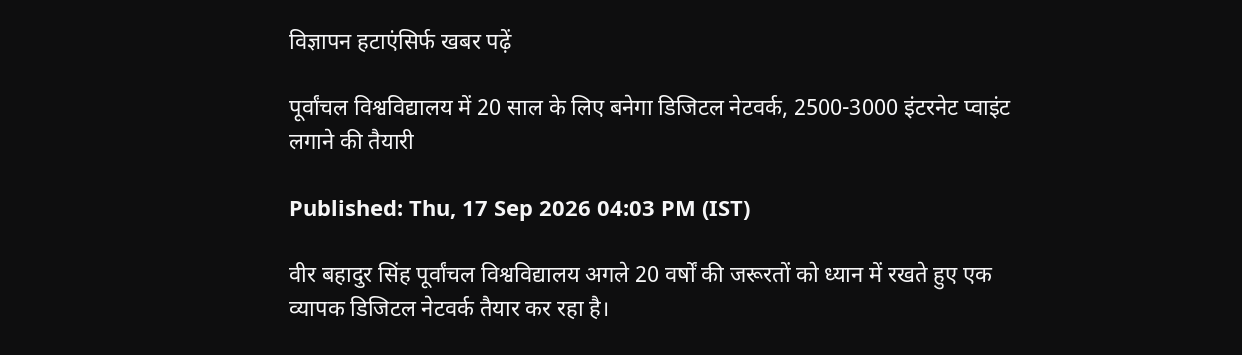विज्ञापन हटाएंसिर्फ खबर पढ़ें

पूर्वांचल विश्वविद्यालय में 20 साल के लिए बनेगा डिजिटल नेटवर्क, 2500-3000 इंटरनेट प्वाइंट लगाने की तैयारी

Published: Thu, 17 Sep 2026 04:03 PM (IST)

वीर बहादुर सिंह पूर्वांचल विश्वविद्यालय अगले 20 वर्षों की जरूरतों को ध्यान में रखते हुए एक व्यापक डिजिटल नेटवर्क तैयार कर रहा है।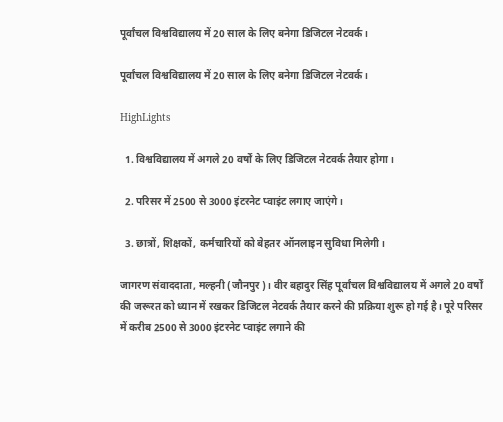पूर्वांचल विश्वविद्यालय में 20 साल के लिए बनेगा डिजिटल नेटवर्क।

पूर्वांचल विश्वविद्यालय में 20 साल के लिए बनेगा डिजिटल नेटवर्क।

HighLights

  1. विश्वविद्यालय में अगले 20 वर्षों के लिए डिजिटल नेटवर्क तैयार होगा।

  2. परिसर में 2500 से 3000 इंटरनेट प्वाइंट लगाए जाएंगे।

  3. छात्रों, शिक्षकों, कर्मचारियों को बेहतर ऑनलाइन सुविधा मिलेगी।

जागरण संवाददाता, मल्हनी (जौनपुर)। वीर बहादुर सिंह पूर्वांचल विश्वविद्यालय में अगले 20 वर्षों की जरूरत को ध्यान में रखकर डिजिटल नेटवर्क तैयार करने की प्रक्रिया शुरू हो गई है। पूरे परिसर में करीब 2500 से 3000 इंटरनेट प्वाइंट लगाने की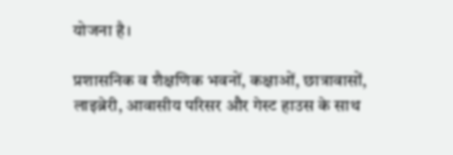योजना है।

प्रशासनिक व शैक्षणिक भवनों, कक्षाओं, छात्रावासों, लाइब्रेरी, आवासीय परिसर और गेस्ट हाउस के साथ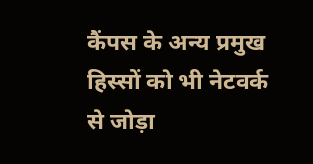कैंपस के अन्य प्रमुख हिस्सों को भी नेटवर्क से जोड़ा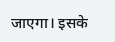जाएगा। इसके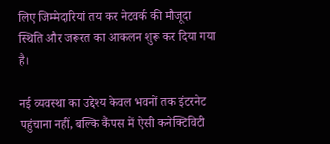लिए जिम्मेदारियां तय कर नेटवर्क की मौजूदा स्थिति और जरूरत का आकलन शुरू कर दिया गया है।

नई व्यवस्था का उद्देश्य केवल भवनों तक इंटरनेट पहुंचाना नहीं, बल्कि कैंपस में ऐसी कनेक्टिविटी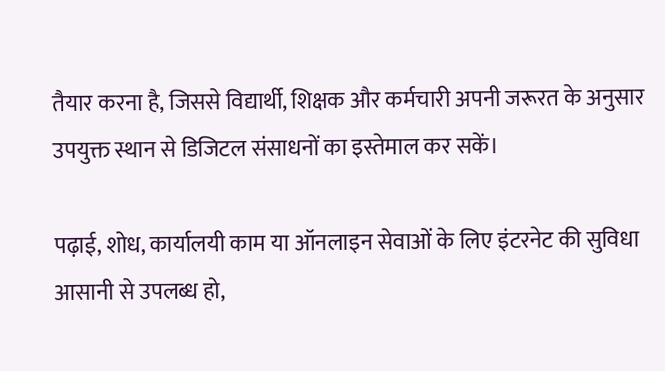तैयार करना है, जिससे विद्यार्थी, शिक्षक और कर्मचारी अपनी जरूरत के अनुसार उपयुक्त स्थान से डिजिटल संसाधनों का इस्तेमाल कर सकें।

पढ़ाई, शोध, कार्यालयी काम या ऑनलाइन सेवाओं के लिए इंटरनेट की सुविधा आसानी से उपलब्ध हो,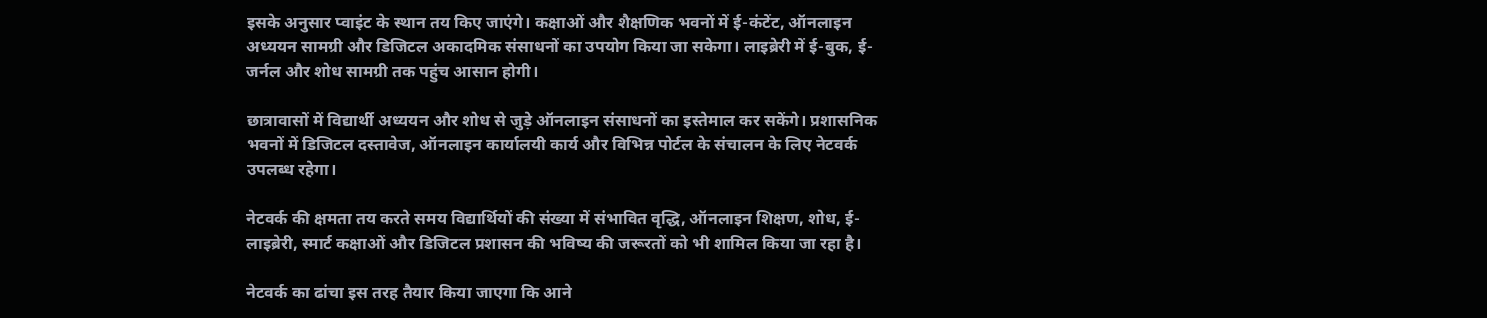इसके अनुसार प्वाइंट के स्थान तय किए जाएंगे। कक्षाओं और शैक्षणिक भवनों में ई-कंटेंट, ऑनलाइन अध्ययन सामग्री और डिजिटल अकादमिक संसाधनों का उपयोग किया जा सकेगा। लाइब्रेरी में ई-बुक, ई-जर्नल और शोध सामग्री तक पहुंच आसान होगी।

छात्रावासों में विद्यार्थी अध्ययन और शोध से जुड़े ऑनलाइन संसाधनों का इस्तेमाल कर सकेंगे। प्रशासनिक भवनों में डिजिटल दस्तावेज, ऑनलाइन कार्यालयी कार्य और विभिन्न पोर्टल के संचालन के लिए नेटवर्क उपलब्ध रहेगा।

नेटवर्क की क्षमता तय करते समय विद्यार्थियों की संख्या में संभावित वृद्धि, ऑनलाइन शिक्षण, शोध, ई-लाइब्रेरी, स्मार्ट कक्षाओं और डिजिटल प्रशासन की भविष्य की जरूरतों को भी शामिल किया जा रहा है।

नेटवर्क का ढांचा इस तरह तैयार किया जाएगा कि आने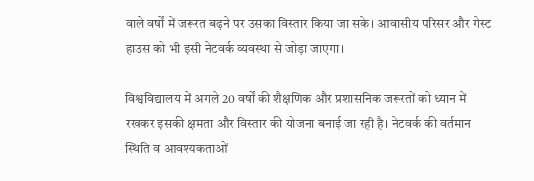वाले वर्षों में जरूरत बढ़ने पर उसका विस्तार किया जा सके। आवासीय परिसर और गेस्ट हाउस को भी इसी नेटवर्क व्यवस्था से जोड़ा जाएगा।

विश्वविद्यालय में अगले 20 वर्षों की शैक्षणिक और प्रशासनिक जरूरतों को ध्यान में रखकर इसकी क्षमता और विस्तार की योजना बनाई जा रही है। नेटवर्क की वर्तमान स्थिति व आवश्यकताओं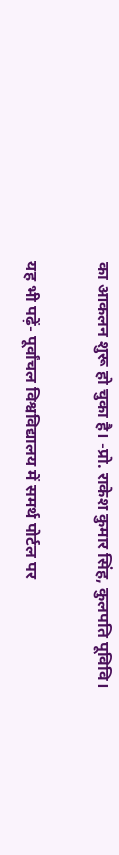का आकलन शुरू हो चुका है। -प्रो. राकेश कुमार सिंह, कुलपति पूविवि।

यह भी पढ़ें- पूर्वांचल विश्वविद्यालय में समर्थ पोर्टल पर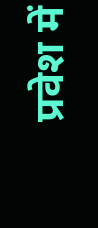प्रवेश में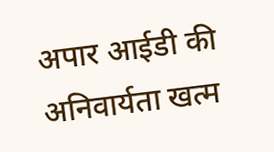अपार आईडी की अनिवार्यता खत्म